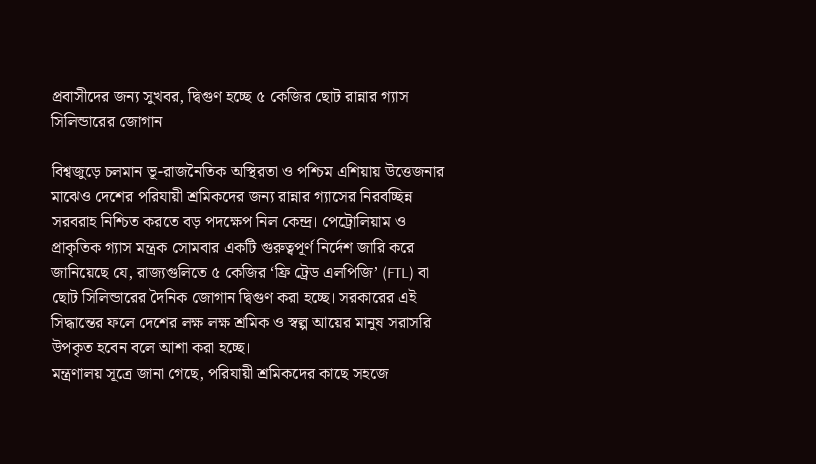প্রবাসীদের জন্য সুখবর, দ্বিগুণ হচ্ছে ৫ কেজির ছোট রান্নার গ্যাস সিলিন্ডারের জোগান

বিশ্বজুড়ে চলমান ভূ-রাজনৈতিক অস্থিরতা ও পশ্চিম এশিয়ায় উত্তেজনার মাঝেও দেশের পরিযায়ী শ্রমিকদের জন্য রান্নার গ্যাসের নিরবচ্ছিন্ন সরবরাহ নিশ্চিত করতে বড় পদক্ষেপ নিল কেন্দ্র। পেট্রোলিয়াম ও প্রাকৃতিক গ্যাস মন্ত্রক সোমবার একটি গুরুত্বপূর্ণ নির্দেশ জারি করে জানিয়েছে যে, রাজ্যগুলিতে ৫ কেজির ‘ফ্রি ট্রেড এলপিজি’ (FTL) বা ছোট সিলিন্ডারের দৈনিক জোগান দ্বিগুণ করা হচ্ছে। সরকারের এই সিদ্ধান্তের ফলে দেশের লক্ষ লক্ষ শ্রমিক ও স্বল্প আয়ের মানুষ সরাসরি উপকৃত হবেন বলে আশা করা হচ্ছে।
মন্ত্রণালয় সূত্রে জানা গেছে, পরিযায়ী শ্রমিকদের কাছে সহজে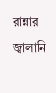রান্নার জ্বালানি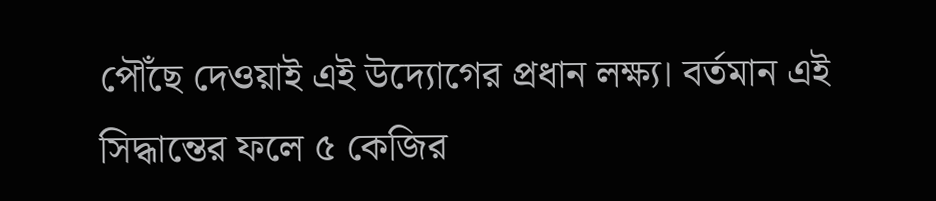পৌঁছে দেওয়াই এই উদ্যোগের প্রধান লক্ষ্য। বর্তমান এই সিদ্ধান্তের ফলে ৫ কেজির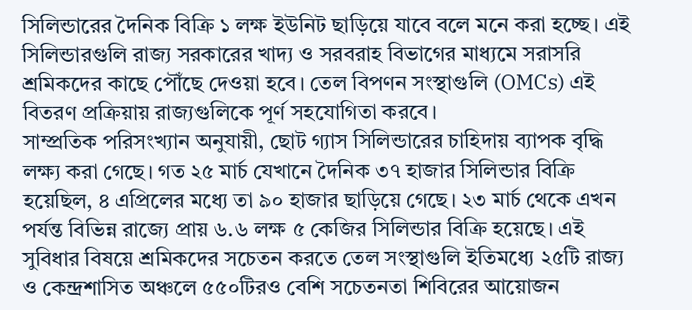সিলিন্ডারের দৈনিক বিক্রি ১ লক্ষ ইউনিট ছাড়িয়ে যাবে বলে মনে করা হচ্ছে। এই সিলিন্ডারগুলি রাজ্য সরকারের খাদ্য ও সরবরাহ বিভাগের মাধ্যমে সরাসরি শ্রমিকদের কাছে পৌঁছে দেওয়া হবে। তেল বিপণন সংস্থাগুলি (OMCs) এই বিতরণ প্রক্রিয়ায় রাজ্যগুলিকে পূর্ণ সহযোগিতা করবে।
সাম্প্রতিক পরিসংখ্যান অনুযায়ী, ছোট গ্যাস সিলিন্ডারের চাহিদায় ব্যাপক বৃদ্ধি লক্ষ্য করা গেছে। গত ২৫ মার্চ যেখানে দৈনিক ৩৭ হাজার সিলিন্ডার বিক্রি হয়েছিল, ৪ এপ্রিলের মধ্যে তা ৯০ হাজার ছাড়িয়ে গেছে। ২৩ মার্চ থেকে এখন পর্যন্ত বিভিন্ন রাজ্যে প্রায় ৬.৬ লক্ষ ৫ কেজির সিলিন্ডার বিক্রি হয়েছে। এই সুবিধার বিষয়ে শ্রমিকদের সচেতন করতে তেল সংস্থাগুলি ইতিমধ্যে ২৫টি রাজ্য ও কেন্দ্রশাসিত অঞ্চলে ৫৫০টিরও বেশি সচেতনতা শিবিরের আয়োজন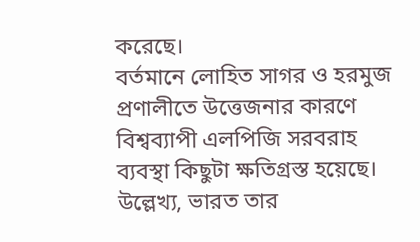করেছে।
বর্তমানে লোহিত সাগর ও হরমুজ প্রণালীতে উত্তেজনার কারণে বিশ্বব্যাপী এলপিজি সরবরাহ ব্যবস্থা কিছুটা ক্ষতিগ্রস্ত হয়েছে। উল্লেখ্য, ভারত তার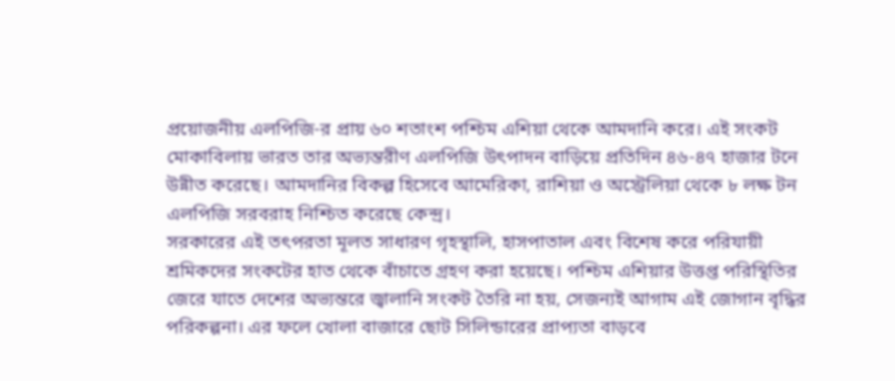প্রয়োজনীয় এলপিজি-র প্রায় ৬০ শতাংশ পশ্চিম এশিয়া থেকে আমদানি করে। এই সংকট মোকাবিলায় ভারত তার অভ্যন্তরীণ এলপিজি উৎপাদন বাড়িয়ে প্রতিদিন ৪৬-৪৭ হাজার টনে উন্নীত করেছে। আমদানির বিকল্প হিসেবে আমেরিকা, রাশিয়া ও অস্ট্রেলিয়া থেকে ৮ লক্ষ টন এলপিজি সরবরাহ নিশ্চিত করেছে কেন্দ্র।
সরকারের এই তৎপরতা মূলত সাধারণ গৃহস্থালি, হাসপাতাল এবং বিশেষ করে পরিযায়ী শ্রমিকদের সংকটের হাত থেকে বাঁচাতে গ্রহণ করা হয়েছে। পশ্চিম এশিয়ার উত্তপ্ত পরিস্থিতির জেরে যাতে দেশের অভ্যন্তরে জ্বালানি সংকট তৈরি না হয়, সেজন্যই আগাম এই জোগান বৃদ্ধির পরিকল্পনা। এর ফলে খোলা বাজারে ছোট সিলিন্ডারের প্রাপ্যতা বাড়বে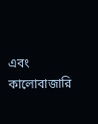এবং কালোবাজারি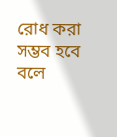রোধ করা সম্ভব হবে বলে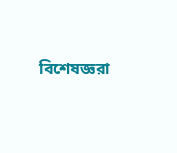বিশেষজ্ঞরা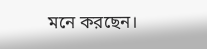মনে করছেন।